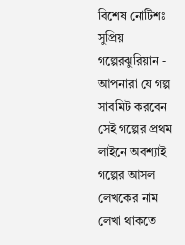বিশেষ নোটিশঃ সুপ্রিয় গল্পেরঝুরিয়ান - আপনারা যে গল্প সাবমিট করবেন সেই গল্পের প্রথম লাইনে অবশ্যাই গল্পের আসল লেখকের নাম লেখা থাকতে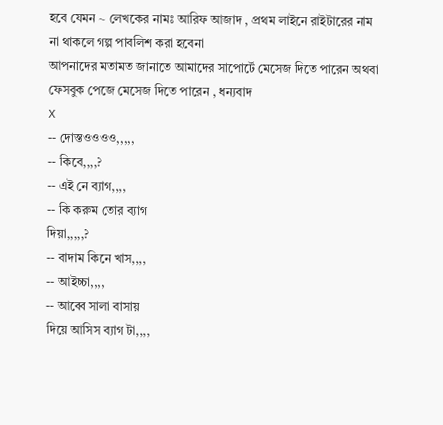হবে যেমন ~ লেখকের নামঃ আরিফ আজাদ , প্রথম লাইনে রাইটারের নাম না থাকলে গল্প পাবলিশ করা হবেনা
আপনাদের মতামত জানাতে আমাদের সাপোর্টে মেসেজ দিতে পারেন অথবা ফেসবুক পেজে মেসেজ দিতে পারেন , ধন্যবাদ
X
-- দোস্তওওওও,,,,,
-- কিবে,,,,?
-- এই নে ব্যাগ,,,,
-- কি করুম তোর ব্যাগ
দিয়া,,,,,?
-- বাদাম কিনে খাস,,,,
-- আইচ্চা,,,,
-- আব্বে সালা বাসায়
দিয়ে আসিস ব্যাগ টা,,,,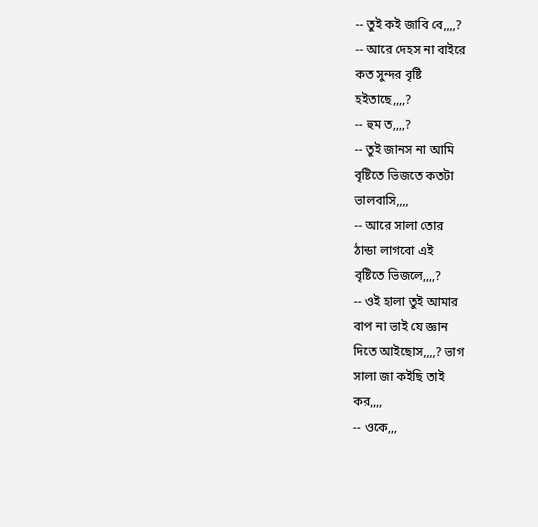-- তুই কই জাবি বে,,,,?
-- আরে দেহস না বাইরে
কত সুন্দর বৃষ্টি
হইতাছে,,,,?
-- হুম ত,,,,?
-- তুই জানস না আমি
বৃষ্টিতে ভিজতে কতটা
ভালবাসি,,,,
-- আরে সালা তোর
ঠান্ডা লাগবো এই
বৃষ্টিতে ভিজলে,,,,?
-- ওই হালা তুই আমার
বাপ না ভাই যে জ্ঞান
দিতে আইছোস,,,,? ভাগ
সালা জা কইছি তাই
কর,,,,
-- ওকে,,,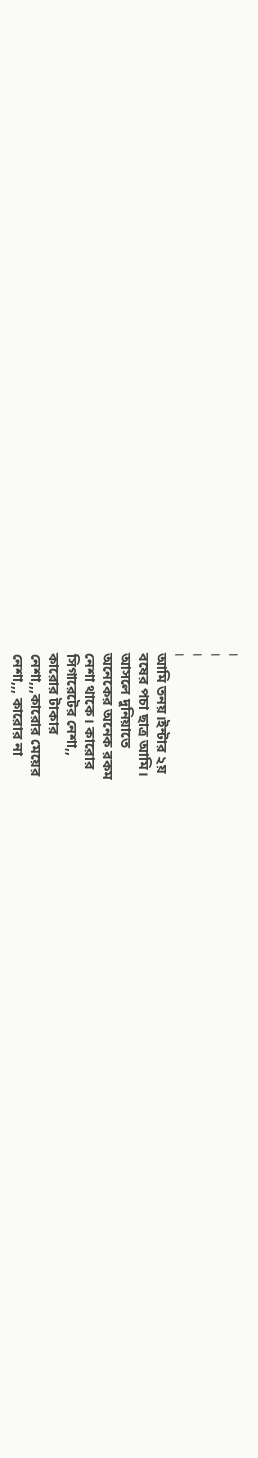।
।
।
।
আমি তনয়।ইন্টার ২য়
বষের পচা ছাত্র আমি।
আসলে দুনিয়াতে
অনেকের অনেক রকম
নেশা থাকে। কারোর
সিগারেটের নেশা,,
কারোর টাকার
নেশা,,,কারোর মেয়ের
নেশা,,, কারোর না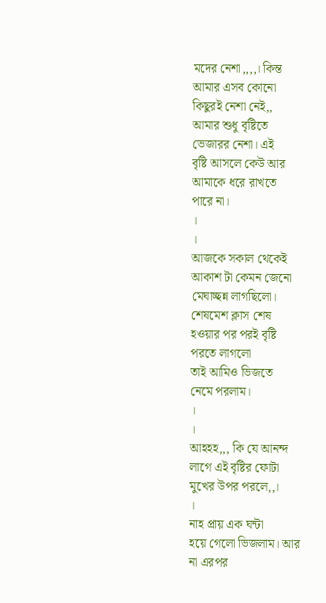মদের নেশা,,,,। কিন্ত
আমার এসব কোনো
কিছুরই নেশা নেই,,
আমার শুধু বৃষ্টিতে
ভেজারর নেশা। এই
বৃষ্টি আসলে কেউ আর
আমাকে ধরে রাখতে
পারে না।
।
।
আজকে সকাল থেকেই
আকাশ টা কেমন জেনো
মেঘাচ্ছন্ন লাগছিলো।
শেষমেশ ক্লাস শেষ
হওয়ার পর পরই বৃষ্টি
পরতে লাগলো
তাই আমিও ভিজতে
নেমে পরলাম।
।
।
আহহহ,,, কি যে আনন্দ
লাগে এই বৃষ্টির ফোটা
মুখের উপর পরলে,,।
।
নাহ প্রায় এক ঘন্টা
হয়ে গেলো ভিজলাম। আর
না এরপর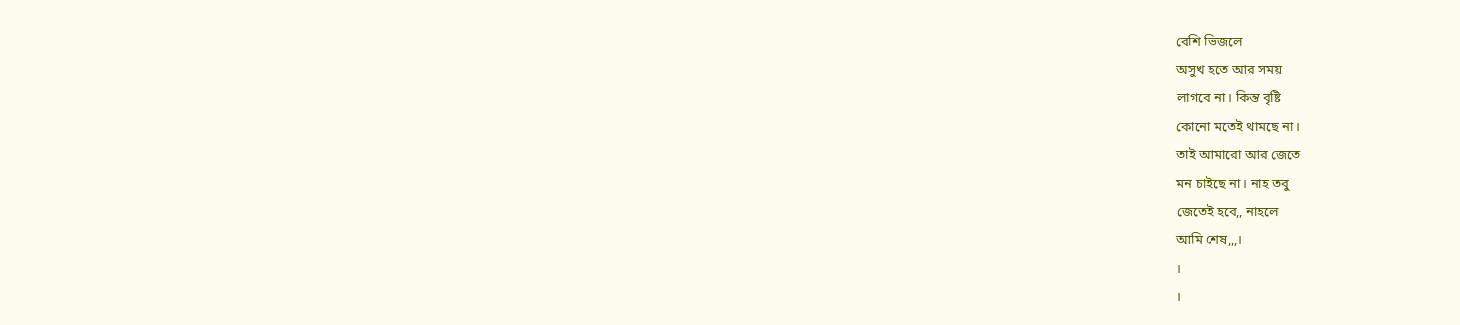বেশি ভিজলে
অসুখ হতে আর সময়
লাগবে না। কিন্ত বৃষ্টি
কোনো মতেই থামছে না।
তাই আমারো আর জেতে
মন চাইছে না। নাহ তবু
জেতেই হবে,, নাহলে
আমি শেষ,,,।
।
।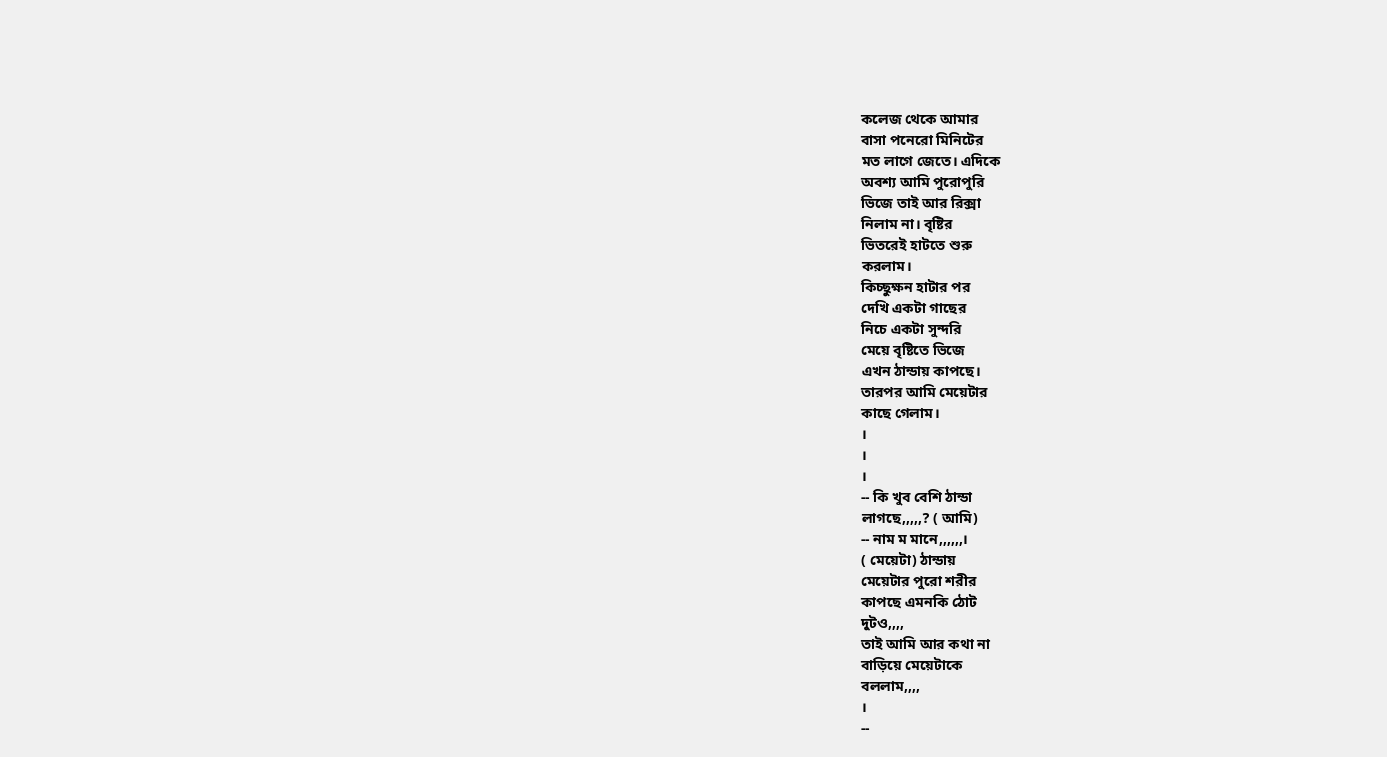কলেজ থেকে আমার
বাসা পনেরো মিনিটের
মত লাগে জেতে। এদিকে
অবশ্য আমি পুরোপুরি
ভিজে তাই আর রিক্সা
নিলাম না। বৃষ্টির
ভিতরেই হাটতে শুরু
করলাম।
কিচ্ছুক্ষন হাটার পর
দেখি একটা গাছের
নিচে একটা সুন্দরি
মেয়ে বৃষ্টিতে ভিজে
এখন ঠান্ডায় কাপছে।
তারপর আমি মেয়েটার
কাছে গেলাম।
।
।
।
-- কি খুব বেশি ঠান্ডা
লাগছে,,,,,? ( আমি)
-- নাম ম মানে,,,,,,।
( মেয়েটা) ঠান্ডায়
মেয়েটার পুরো শরীর
কাপছে এমনকি ঠোট
দুটও,,,,
তাই আমি আর কথা না
বাড়িয়ে মেয়েটাকে
বললাম,,,,
।
--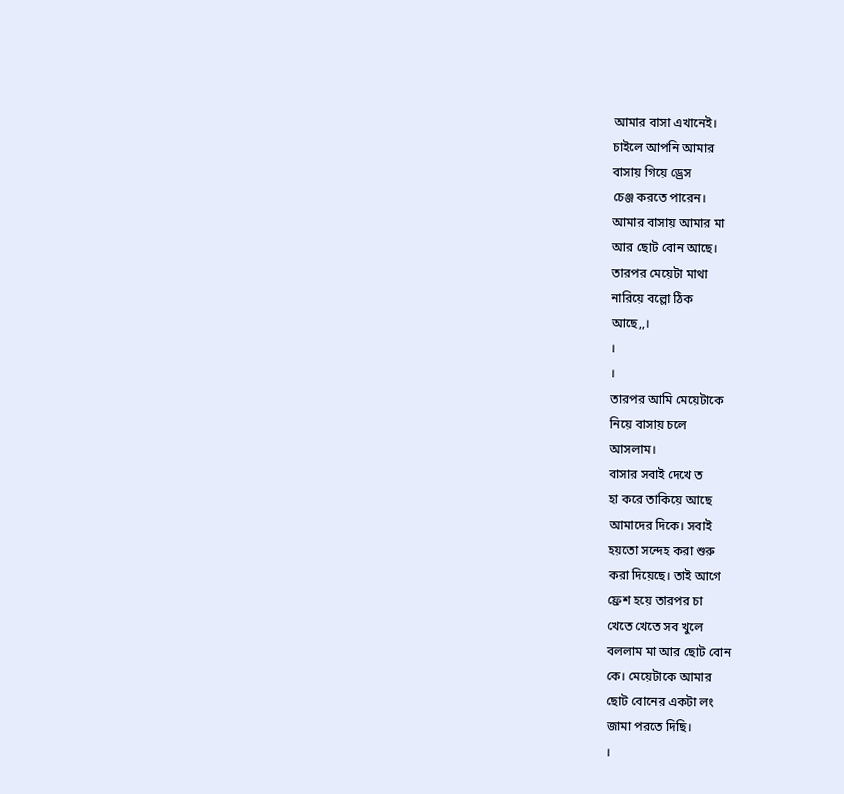আমার বাসা এখানেই।
চাইলে আপনি আমার
বাসায় গিয়ে ড্রেস
চেঞ্জ করতে পারেন।
আমার বাসায় আমার মা
আর ছোট বোন আছে।
তারপর মেয়েটা মাথা
নারিয়ে বল্লো ঠিক
আছে,,।
।
।
তারপর আমি মেয়েটাকে
নিয়ে বাসায় চলে
আসলাম।
বাসার সবাই দেখে ত
হা করে তাকিয়ে আছে
আমাদের দিকে। সবাই
হয়তো সন্দেহ করা শুরু
করা দিয়েছে। তাই আগে
ফ্রেশ হয়ে তারপর চা
খেতে খেতে সব খুলে
বললাম মা আর ছোট বোন
কে। মেয়েটাকে আমার
ছোট বোনের একটা লং
জামা পরতে দিছি।
।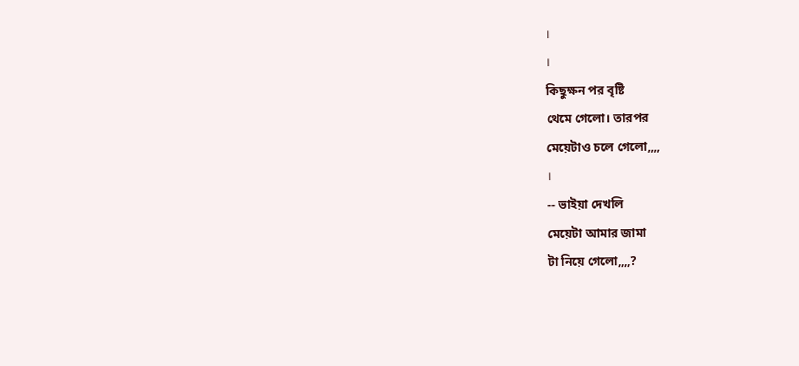।
।
কিছুক্ষন পর বৃষ্টি
থেমে গেলো। তারপর
মেয়েটাও চলে গেলো,,,,
।
-- ভাইয়া দেখলি
মেয়েটা আমার জামা
টা নিয়ে গেলো,,,,?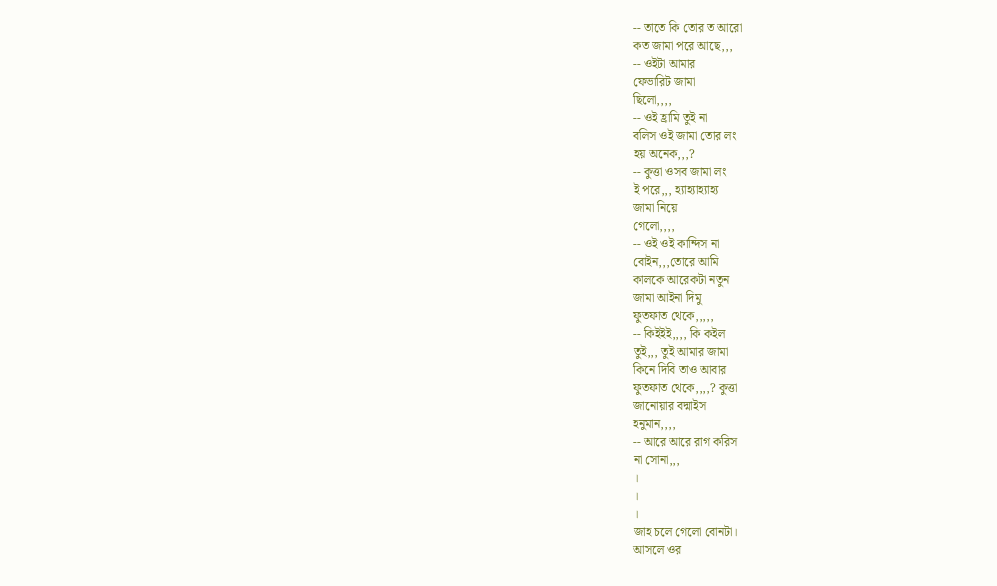-- তাতে কি তোর ত আরো
কত জামা পরে আছে,,,
-- ওইটা আমার
ফেভারিট জামা
ছিলো,,,,
-- ওই হ্রামি তুই না
বলিস ওই জামা তোর লং
হয় অনেক,,,?
-- কুত্তা ওসব জামা লং
ই পরে,,, হ্যাহ্যাহ্যাহ্য
জামা নিয়ে
গেলো,,,,
-- ওই ওই কান্দিস না
বোইন,,,তোরে আমি
কালকে আরেকটা নতুন
জামা আইনা দিমু
ফুতফাত থেকে,,,,,
-- কিইইই,,,, কি কইল
তুই,,, তুই আমার জামা
কিনে দিবি তাও আবার
ফুতফাত থেকে,,,,? কুত্তা
জানোয়ার বদ্মাইস
হনুমান,,,,
-- আরে আরে রাগ করিস
না সোনা,,,
।
।
।
জাহ চলে গেলো বোনটা।
আসলে ওর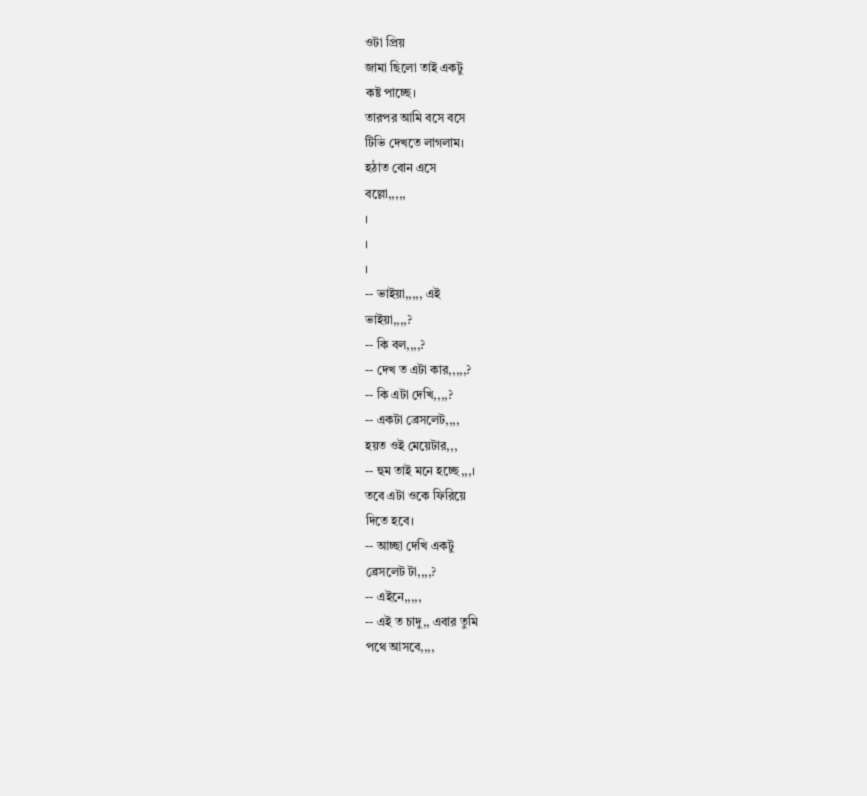ওটা প্রিয়
জামা ছিলো তাই একটু
কষ্ট পাচ্ছে।
তারপর আমি বসে বসে
টিভি দেখতে লাগলাম।
হঠাত বোন এসে
বল্লো,,,,,
।
।
।
-- ভাইয়া,,,,, এই
ভাইয়া,,,,?
-- কি বল,,,,?
-- দেখ ত এটা কার,,,,,?
-- কি এটা দেখি,,,,?
-- একটা ব্রেসলেট,,,,
হয়ত ওই মেয়েটার,,,
-- হুম তাই মনে হচ্ছে,,,।
তবে এটা ওকে ফিরিয়ে
দিতে হবে।
-- আচ্ছা দেখি একটু
ব্রেসলেট টা,,,,?
-- এইনে,,,,,
-- এই ত চাদু,, এবার তুমি
পথে আসবে,,,,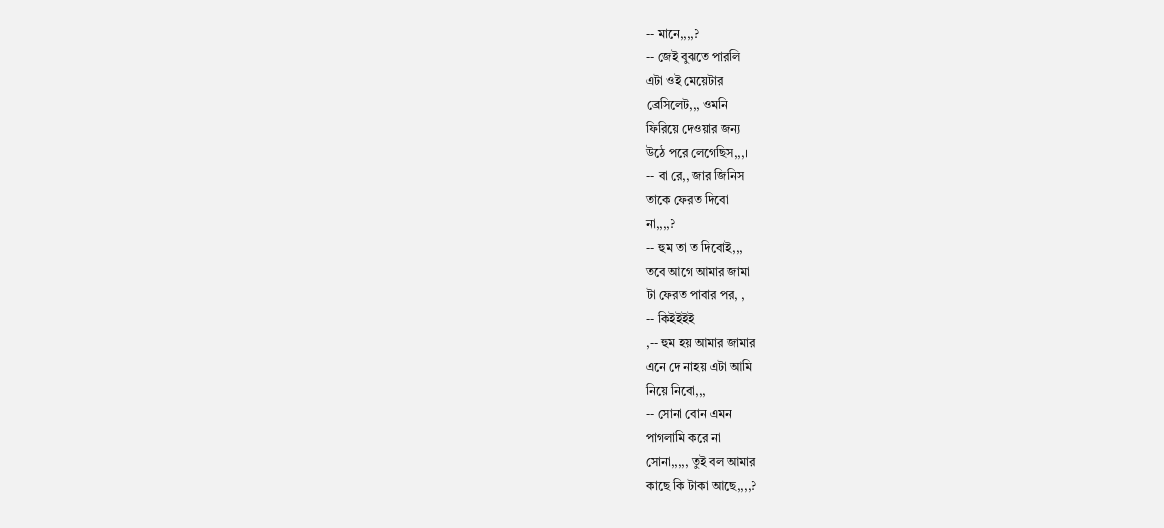-- মানে,,,,?
-- জেই বুঝতে পারলি
এটা ওই মেয়েটার
ব্রেসিলেট,,, ওমনি
ফিরিয়ে দেওয়ার জন্য
উঠে পরে লেগেছিস,,,।
-- বা রে,, জার জিনিস
তাকে ফেরত দিবো
না,,,,?
-- হুম তা ত দিবোই,,,
তবে আগে আমার জামা
টা ফেরত পাবার পর, ,
-- কিইইইই
,-- হুম হয় আমার জামার
এনে দে নাহয় এটা আমি
নিয়ে নিবো,,,
-- সোনা বোন এমন
পাগলামি করে না
সোনা,,,,, তুই বল আমার
কাছে কি টাকা আছে,,,,?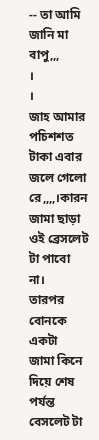-- তা আমি জানি মা
বাপু,,,
।
।
জাহ আমার পচিশশত
টাকা এবার জলে গেলো
রে,,,,।কারন জামা ছাড়া
ওই ব্রেসলেট টা পাবো
না।
তারপর বোনকে একটা
জামা কিনে দিয়ে শেষ
পর্যন্ত বেসলেট টা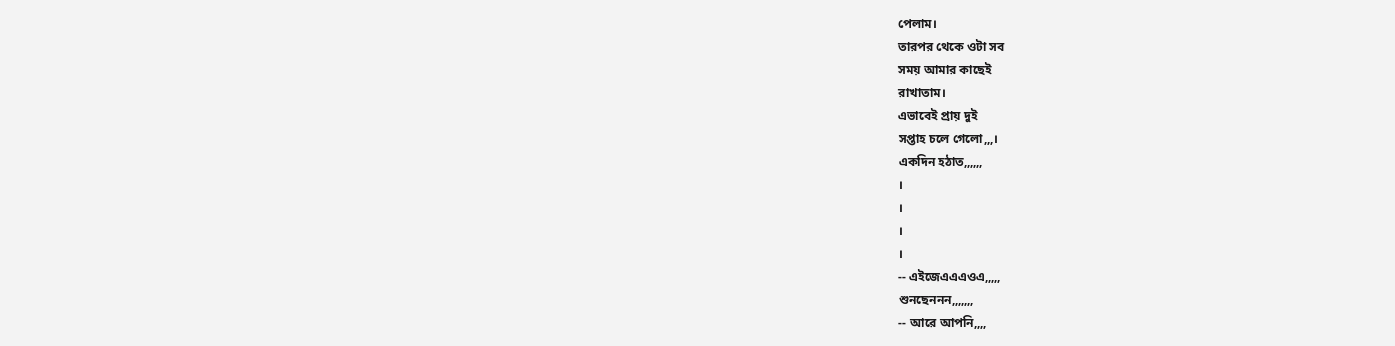পেলাম।
তারপর থেকে ওটা সব
সময় আমার কাছেই
রাখাতাম।
এভাবেই প্রায় দুই
সপ্তাহ চলে গেলো,,,।
একদিন হঠাত,,,,,,
।
।
।
।
-- এইজেএএএওএ,,,,,
শুনছেননন,,,,,,,
-- আরে আপনি,,,,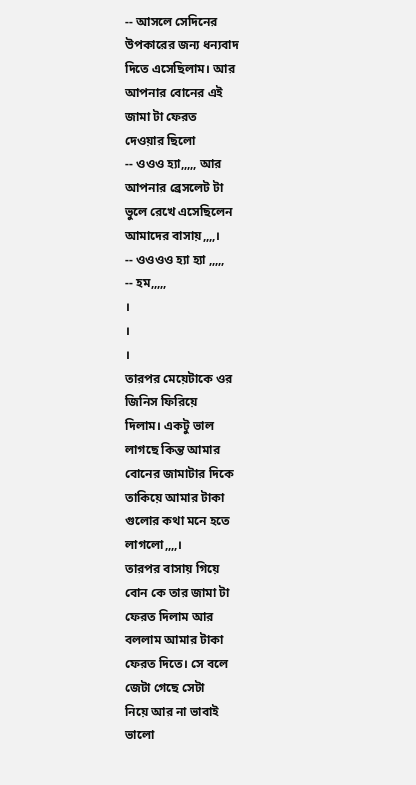-- আসলে সেদিনের
উপকারের জন্য ধন্যবাদ
দিতে এসেছিলাম। আর
আপনার বোনের এই
জামা টা ফেরত
দেওয়ার ছিলো
-- ওওও হ্যা,,,,, আর
আপনার ব্রেসলেট টা
ভুলে রেখে এসেছিলেন
আমাদের বাসায়,,,,।
-- ওওওও হ্যা হ্যা ,,,,,
-- হম,,,,,
।
।
।
তারপর মেয়েটাকে ওর
জিনিস ফিরিয়ে
দিলাম। একটু ভাল
লাগছে কিন্ত আমার
বোনের জামাটার দিকে
তাকিয়ে আমার টাকা
গুলোর কথা মনে হতে
লাগলো,,,,।
তারপর বাসায় গিয়ে
বোন কে তার জামা টা
ফেরত দিলাম আর
বললাম আমার টাকা
ফেরত দিতে। সে বলে
জেটা গেছে সেটা
নিয়ে আর না ভাবাই
ভালো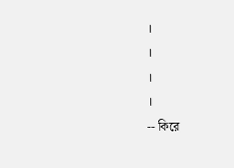।
।
।
।
-- কিরে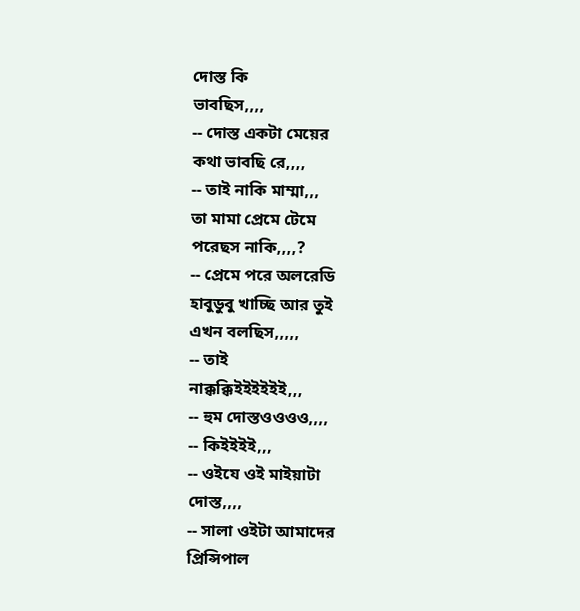দোস্ত কি
ভাবছিস,,,,
-- দোস্ত একটা মেয়ের
কথা ভাবছি রে,,,,
-- তাই নাকি মাম্মা,,,
তা মামা প্রেমে টেমে
পরেছস নাকি,,,,?
-- প্রেমে পরে অলরেডি
হাবুডুবু খাচ্ছি আর তুই
এখন বলছিস,,,,,
-- তাই
নাক্কক্কিইইইইইই,,,
-- হুম দোস্তওওওও,,,,
-- কিইইইই,,,
-- ওইযে ওই মাইয়াটা
দোস্ত,,,,
-- সালা ওইটা আমাদের
প্রিন্সিপাল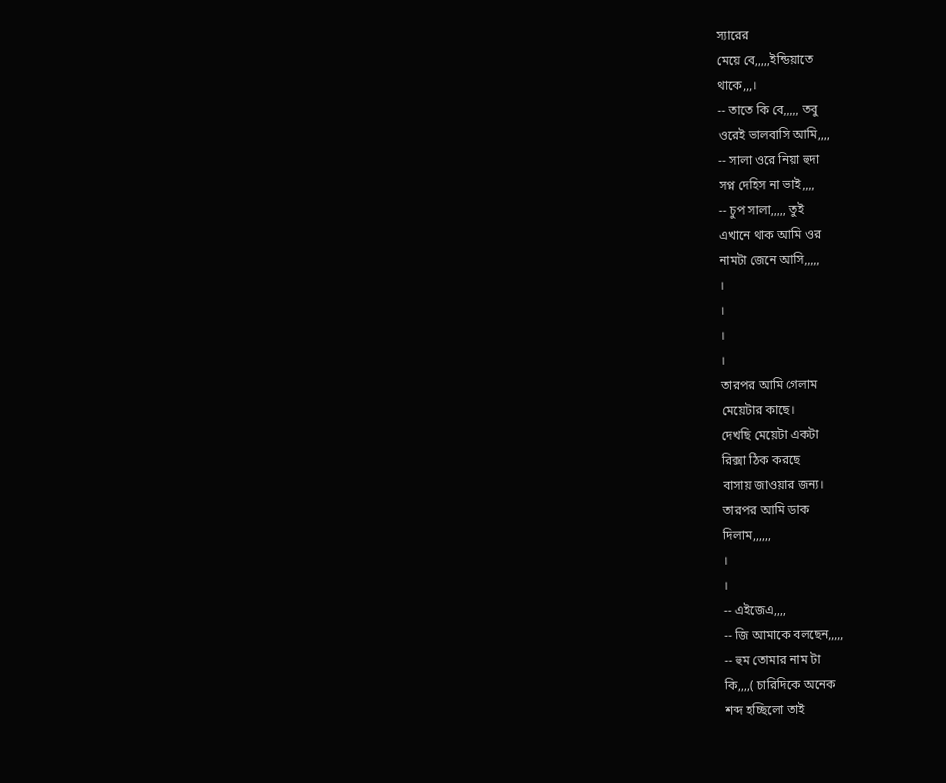স্যারের
মেয়ে বে,,,,,ইন্ডিয়াতে
থাকে,,,।
-- তাতে কি বে,,,,, তবু
ওরেই ভালবাসি আমি,,,,
-- সালা ওরে নিয়া হুদা
সপ্ন দেহিস না ভাই,,,,
-- চুপ সালা,,,,, তুই
এখানে থাক আমি ওর
নামটা জেনে আসি,,,,,
।
।
।
।
তারপর আমি গেলাম
মেয়েটার কাছে।
দেখছি মেয়েটা একটা
রিক্সা ঠিক করছে
বাসায় জাওয়ার জন্য।
তারপর আমি ডাক
দিলাম,,,,,,
।
।
-- এইজেএ,,,,
-- জি আমাকে বলছেন,,,,,
-- হুম তোমার নাম টা
কি,,,,( চারিদিকে অনেক
শব্দ হচ্ছিলো তাই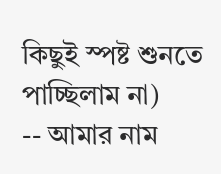কিছুই স্পষ্ট শুনতে
পাচ্ছিলাম না)
-- আমার নাম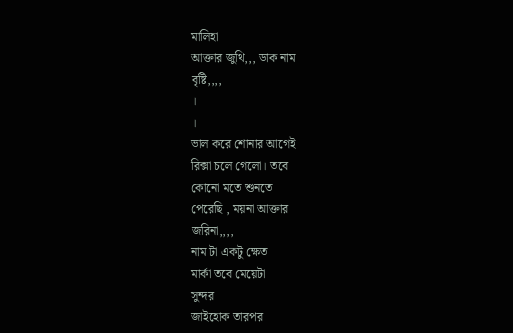মালিহা
আক্তার জুথি,,, ডাক নাম
বৃষ্টি,,,,
।
।
ভাল করে শোনার আগেই
রিক্সা চলে গেলো। তবে
কোনো মতে শুনতে
পেরেছি , ময়না আক্তার
জরিনা,,,,
নাম টা একটু ক্ষেত
মার্কা তবে মেয়েটা
সুন্দর
জাইহোক তারপর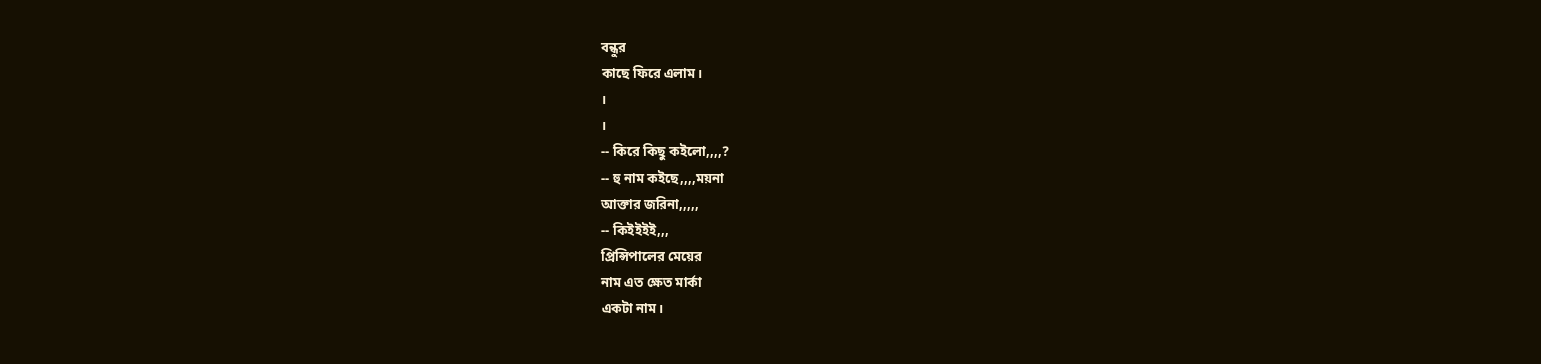বন্ধুর
কাছে ফিরে এলাম।
।
।
-- কিরে কিছু কইলো,,,,?
-- হু নাম কইছে,,,,ময়না
আক্তার জরিনা,,,,,
-- কিইইইই,,,
প্রিন্সিপালের মেয়ের
নাম এত ক্ষেত মার্কা
একটা নাম।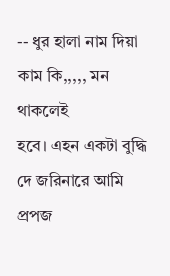-- ধুর হালা নাম দিয়া
কাম কি,,,,, মন থাকলেই
হবে। এহন একটা বুদ্ধি
দে জরিনারে আমি
প্রপজ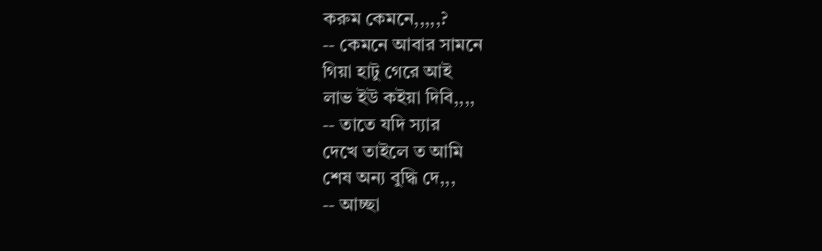করুম কেমনে,,,,,?
-- কেমনে আবার সামনে
গিয়া হাটু গেরে আই
লাভ ইউ কইয়া দিবি,,,,
-- তাতে যদি স্যার
দেখে তাইলে ত আমি
শেষ অন্য বুদ্ধি দে,,,
-- আচ্ছা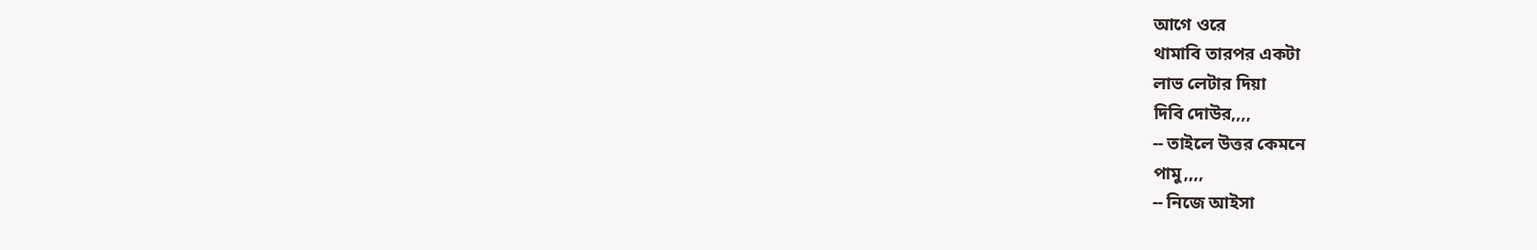আগে ওরে
থামাবি তারপর একটা
লাভ লেটার দিয়া
দিবি দোউর,,,,
-- তাইলে উত্তর কেমনে
পামু,,,,
-- নিজে আইসা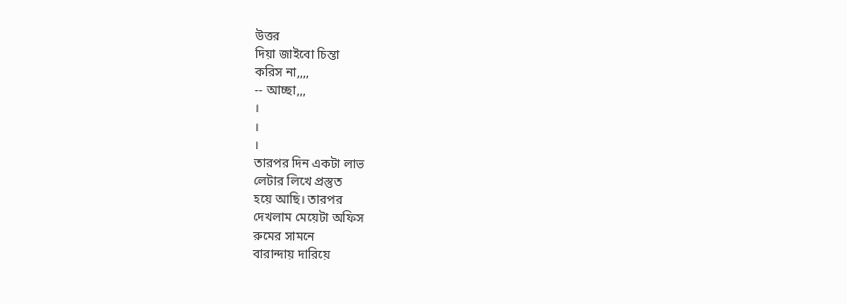উত্তর
দিয়া জাইবো চিন্তা
করিস না,,,,
-- আচ্ছা,,,
।
।
।
তারপর দিন একটা লাভ
লেটার লিখে প্রস্তুত
হয়ে আছি। তারপর
দেখলাম মেয়েটা অফিস
রুমের সামনে
বারান্দায় দারিয়ে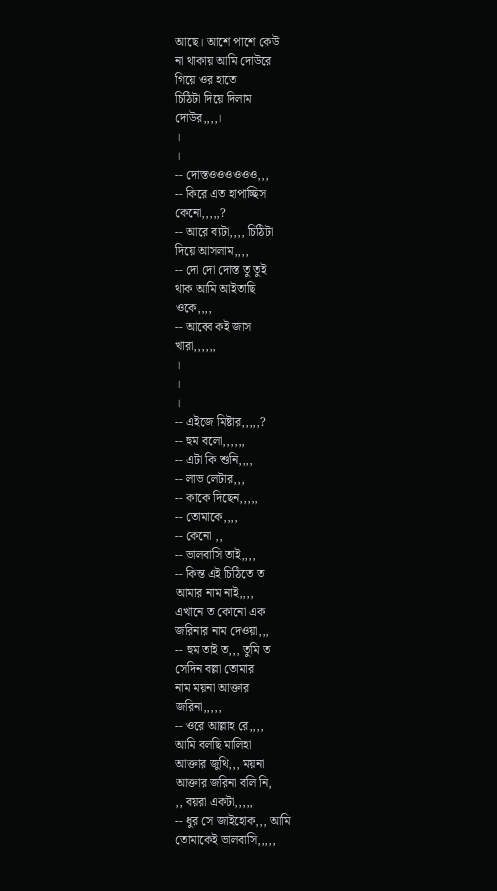আছে। আশে পাশে কেউ
না থাকায় আমি দোউরে
গিয়ে ওর হাতে
চিঠিটা দিয়ে দিলাম
দোউর,,,,।
।
।
-- দোস্তওওওওওও,,,
-- কিরে এত হাপাচ্ছিস
কেনো,,,,,?
-- আরে ব্যটা,,,, চিঠিটা
দিয়ে আসলাম,,,,
-- দো দো দোস্ত তু তুই
থাক আমি আইতাছি
ওকে,,,,
-- আব্বে কই জাস
খারা,,,,,,
।
।
।
-- এইজে মিষ্টার,,,,,?
-- হুম বলো,,,,,,
-- এটা কি শুনি,,,,
-- লাভ লেটার,,,
-- কাকে দিছেন,,,,,
-- তোমাকে,,,,
-- কেনো ,,
-- ভালবাসি তাই,,,,
-- কিন্ত এই চিঠিতে ত
আমার নাম নাই,,,,
এখানে ত কোনো এক
জরিনার নাম দেওয়া,,,
-- হুম তাই ত,,, তুমি ত
সেদিন বল্লা তোমার
নাম ময়না আক্তার
জরিনা,,,,,
-- ওরে আল্লাহ রে,,,,
আমি বলছি মালিহা
আক্তার জুথি,,, ময়না
আক্তার জরিনা বলি নি,
,, বয়রা একটা,,,,,
-- ধুর সে জাইহোক,,, আমি
তোমাকেই ভালবাসি,,,,,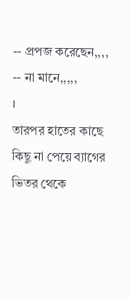-- প্রপজ করেছেন,,,,
-- না মানে,,,,,
।
তারপর হাতের কাছে
কিছু না পেয়ে ব্যাগের
ভিতর থেকে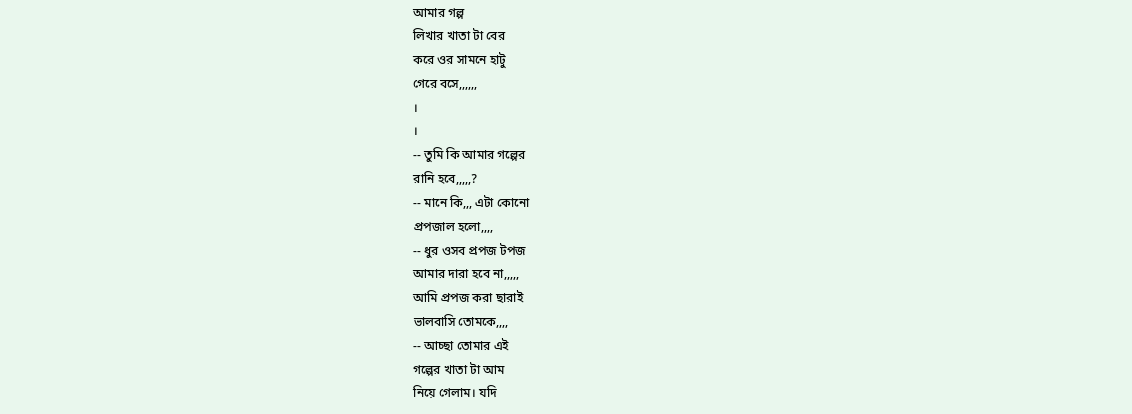আমার গল্প
লিখার খাতা টা বের
করে ওর সামনে হাটু
গেরে বসে,,,,,,
।
।
-- তুমি কি আমার গল্পের
রানি হবে,,,,,?
-- মানে কি,,, এটা কোনো
প্রপজাল হলো,,,,
-- ধুর ওসব প্রপজ টপজ
আমার দারা হবে না,,,,,
আমি প্রপজ করা ছারাই
ভালবাসি তোমকে,,,,
-- আচ্ছা তোমার এই
গল্পের খাতা টা আম
নিয়ে গেলাম। যদি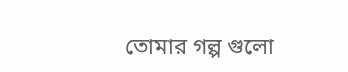তোমার গল্প গুলো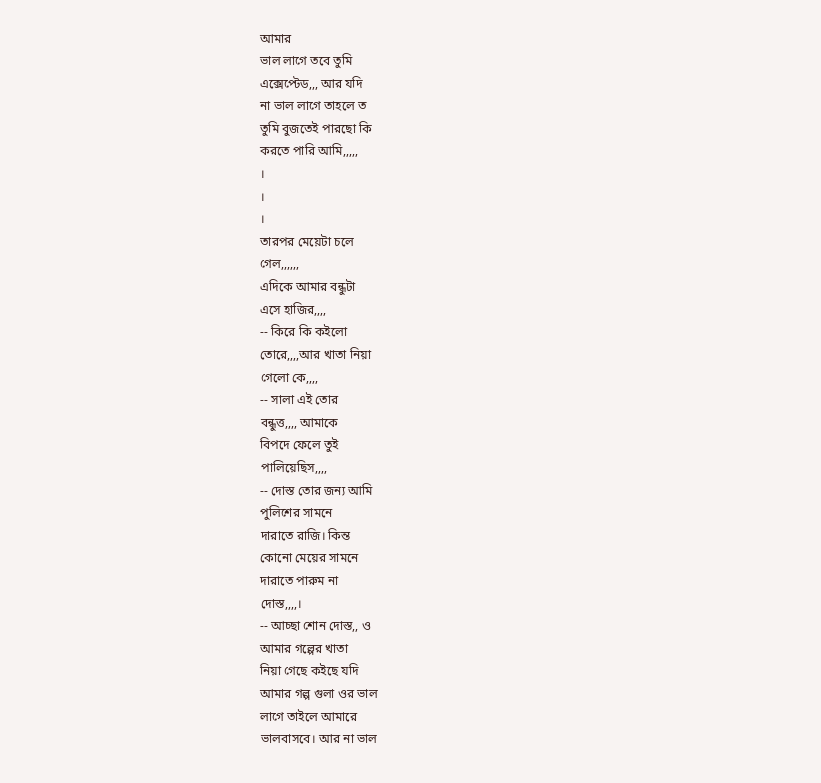আমার
ভাল লাগে তবে তুমি
এক্সেপ্টেড,,, আর যদি
না ভাল লাগে তাহলে ত
তুমি বুজতেই পারছো কি
করতে পারি আমি,,,,,
।
।
।
তারপর মেয়েটা চলে
গেল,,,,,,
এদিকে আমার বন্ধুটা
এসে হাজির,,,,
-- কিরে কি কইলো
তোরে,,,,আর খাতা নিয়া
গেলো কে,,,,
-- সালা এই তোর
বন্ধুত্ত,,,, আমাকে
বিপদে ফেলে তুই
পালিয়েছিস,,,,
-- দোস্ত তোর জন্য আমি
পুলিশের সামনে
দারাতে রাজি। কিন্ত
কোনো মেয়ের সামনে
দারাতে পারুম না
দোস্ত,,,,।
-- আচ্ছা শোন দোস্ত,, ও
আমার গল্পের খাতা
নিয়া গেছে কইছে যদি
আমার গল্প গুলা ওর ভাল
লাগে তাইলে আমারে
ভালবাসবে। আর না ভাল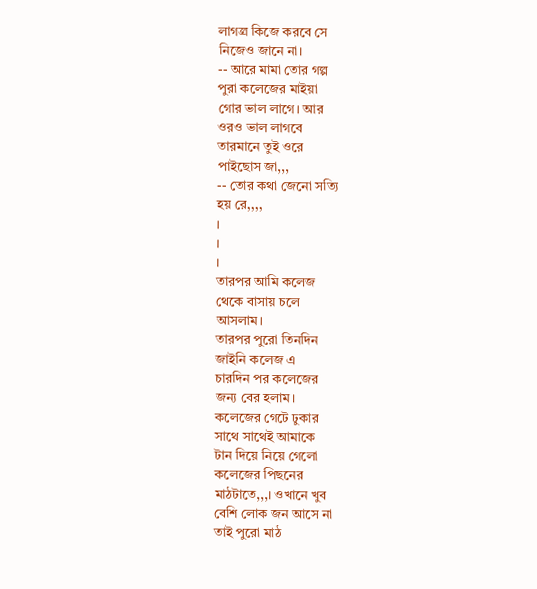লাগল্র কিজে করবে সে
নিজেও জানে না।
-- আরে মামা তোর গল্প
পুরা কলেজের মাইয়া
গোর ভাল লাগে। আর
ওরও ভাল লাগবে
তারমানে তুই ওরে
পাইছোস জা,,,
-- তোর কথা জেনো সত্যি
হয় রে,,,,
।
।
।
তারপর আমি কলেজ
থেকে বাসায় চলে
আসলাম।
তারপর পুরো তিনদিন
জাইনি কলেজ এ
চারদিন পর কলেজের
জন্য বের হলাম।
কলেজের গেটে ঢুকার
সাথে সাথেই আমাকে
টান দিয়ে নিয়ে গেলো
কলেজের পিছনের
মাঠটাতে,,,। ওখানে খুব
বেশি লোক জন আসে না
তাই পুরো মাঠ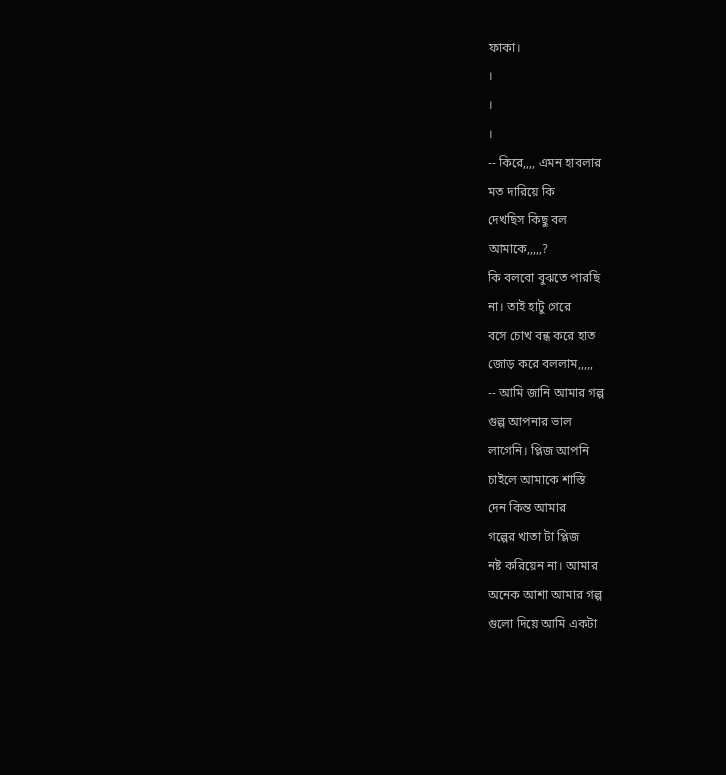ফাকা।
।
।
।
-- কিরে,,,, এমন হাবলার
মত দারিয়ে কি
দেখছিস কিছু বল
আমাকে,,,,,?
কি বলবো বুঝতে পারছি
না। তাই হাটু গেরে
বসে চোখ বন্ধ করে হাত
জোড় করে বললাম,,,,,
-- আমি জানি আমার গল্প
গুল্প আপনার ভাল
লাগেনি। প্লিজ আপনি
চাইলে আমাকে শাস্তি
দেন কিন্ত আমার
গল্পের খাতা টা প্লিজ
নষ্ট করিয়েন না। আমার
অনেক আশা আমার গল্প
গুলো দিয়ে আমি একটা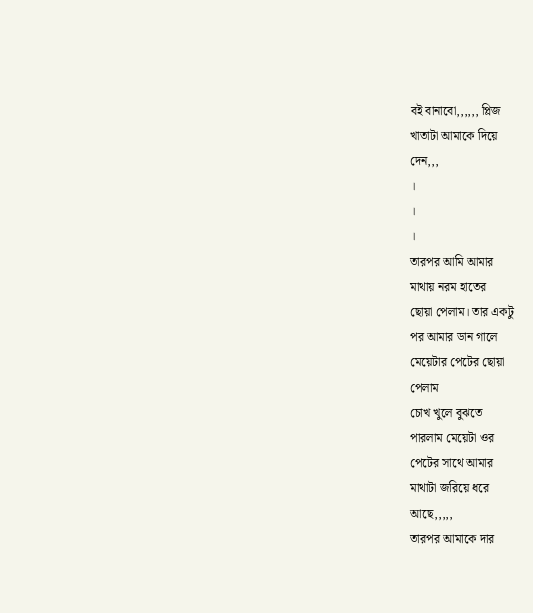বই বানাবো,,,,,, প্লিজ
খাতাটা আমাকে দিয়ে
দেন,,,
।
।
।
তারপর আমি আমার
মাথায় নরম হাতের
ছোয়া পেলাম। তার একটু
পর আমার ডান গালে
মেয়েটার পেটের ছোয়া
পেলাম
চোখ খুলে বুঝতে
পারলাম মেয়েটা ওর
পেটের সাথে আমার
মাথাটা জরিয়ে ধরে
আছে,,,,,
তারপর আমাকে দার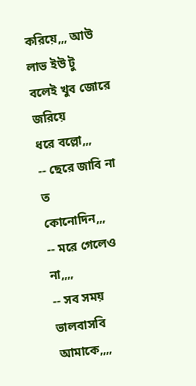করিয়ে,,, আউ লাভ ইউ টু
বলেই খুব জোরে জরিয়ে
ধরে বল্লো,,,
-- ছেরে জাবি না ত
কোনোদিন,,,
-- মরে গেলেও না,,,,
-- সব সময় ভালবাসবি
আমাকে,,,,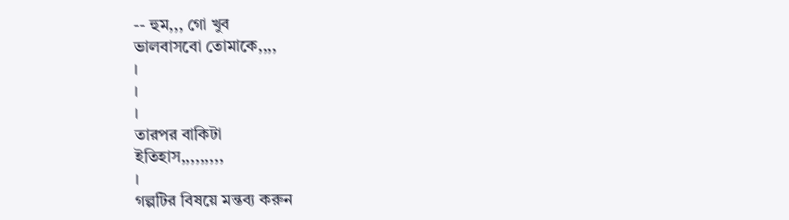-- হুম,,, গো খুব
ভালবাসবো তোমাকে,,,,
।
।
।
তারপর বাকিটা
ইতিহাস,,,,,,,,,
।
গল্পটির বিষয়ে মন্তব্য করুন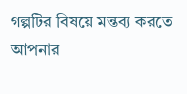গল্পটির বিষয়ে মন্তব্য করতে আপনার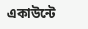একাউন্টে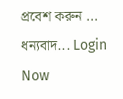প্রবেশ করুন ... ধন্যবাদ... Login Now